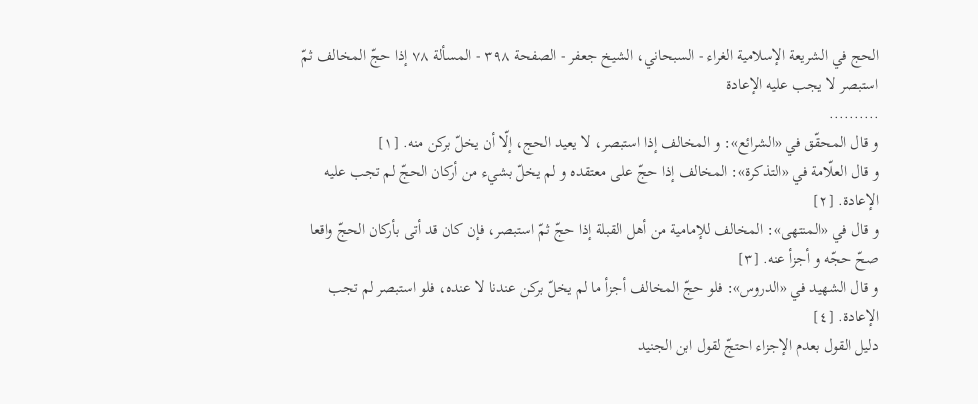الحج في الشريعة الإسلامية الغراء - السبحاني، الشيخ جعفر - الصفحة ٣٩٨ - المسألة ٧٨ إذا حجّ المخالف ثمّ استبصر لا يجب عليه الإعادة
..........
و قال المحقّق في «الشرائع»: و المخالف إذا استبصر، لا يعيد الحج، إلّا أن يخلّ بركن منه. [١]
و قال العلّامة في «التذكرة»: المخالف إذا حجّ على معتقده و لم يخلّ بشيء من أركان الحجّ لم تجب عليه الإعادة. [٢]
و قال في «المنتهى»: المخالف للإمامية من أهل القبلة إذا حجّ ثمّ استبصر، فإن كان قد أتى بأركان الحجّ واقعا صحّ حجّه و أجزأ عنه. [٣]
و قال الشهيد في «الدروس»: فلو حجّ المخالف أجزأ ما لم يخلّ بركن عندنا لا عنده، فلو استبصر لم تجب الإعادة. [٤]
دليل القول بعدم الإجزاء احتجّ لقول ابن الجنيد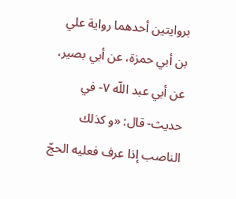بروايتين أحدهما رواية علي بن أبي حمزة، عن أبي بصير، عن أبي عبد اللّه ٧- في حديث- قال: «و كذلك الناصب إذا عرف فعليه الحجّ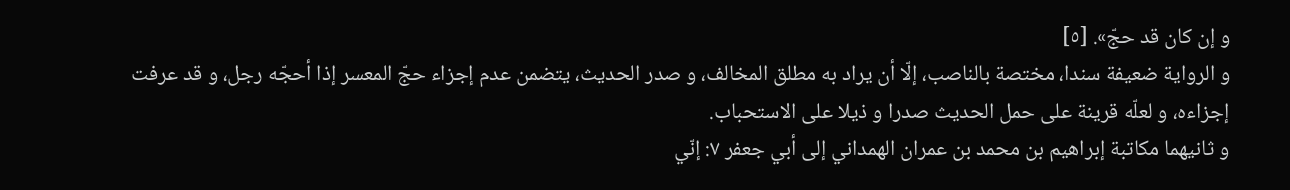و إن كان قد حجّ». [٥]
و الرواية ضعيفة سندا، مختصة بالناصب، إلّا أن يراد به مطلق المخالف، و صدر الحديث، يتضمن عدم إجزاء حجّ المعسر إذا أحجّه رجل، و قد عرفت إجزاءه، و لعلّه قرينة على حمل الحديث صدرا و ذيلا على الاستحباب.
و ثانيهما مكاتبة إبراهيم بن محمد بن عمران الهمداني إلى أبي جعفر ٧: إنّي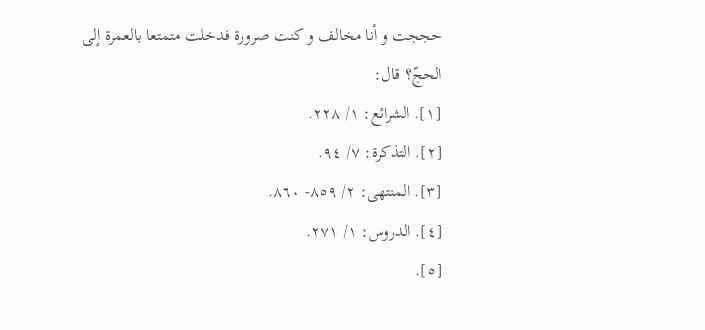حججت و أنا مخالف و كنت صرورة فدخلت متمتعا بالعمرة إلى الحجّ؟ قال:
[١]. الشرائع: ١/ ٢٢٨.
[٢]. التذكرة: ٧/ ٩٤.
[٣]. المنتهى: ٢/ ٨٥٩- ٨٦٠.
[٤]. الدروس: ١/ ٢٧١.
[٥].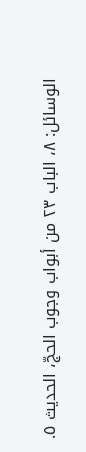الوسائل: ٨، الباب ٢٣ من أبواب وجوب الحجّ، الحديث ٥.